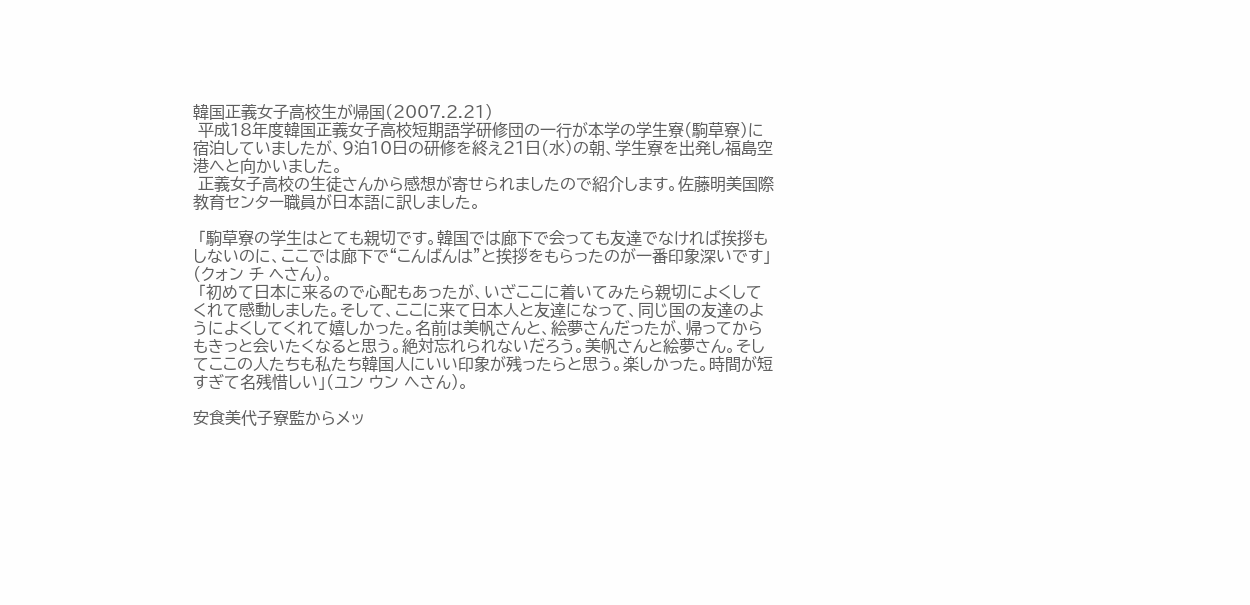韓国正義女子高校生が帰国(2007.2.21)
 平成18年度韓国正義女子高校短期語学研修団の一行が本学の学生寮(駒草寮)に宿泊していましたが、9泊10日の研修を終え21日(水)の朝、学生寮を出発し福島空港へと向かいました。
 正義女子高校の生徒さんから感想が寄せられましたので紹介します。佐藤明美国際教育センター職員が日本語に訳しました。

 「駒草寮の学生はとても親切です。韓国では廊下で会っても友達でなければ挨拶もしないのに、ここでは廊下で“こんばんは”と挨拶をもらったのが一番印象深いです」(クォン チ ヘさん)。
 「初めて日本に来るので心配もあったが、いざここに着いてみたら親切によくしてくれて感動しました。そして、ここに来て日本人と友達になって、同じ国の友達のようによくしてくれて嬉しかった。名前は美帆さんと、絵夢さんだったが、帰ってからもきっと会いたくなると思う。絶対忘れられないだろう。美帆さんと絵夢さん。そしてここの人たちも私たち韓国人にいい印象が残ったらと思う。楽しかった。時間が短すぎて名残惜しい」(ユン ウン へさん)。

安食美代子寮監からメッ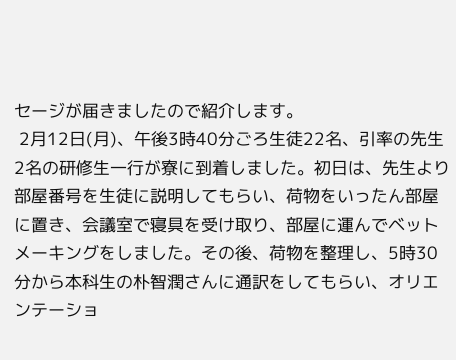セージが届きましたので紹介します。
 2月12日(月)、午後3時40分ごろ生徒22名、引率の先生2名の研修生一行が寮に到着しました。初日は、先生より部屋番号を生徒に説明してもらい、荷物をいったん部屋に置き、会議室で寝具を受け取り、部屋に運んでベットメーキングをしました。その後、荷物を整理し、5時30分から本科生の朴智潤さんに通訳をしてもらい、オリエンテーショ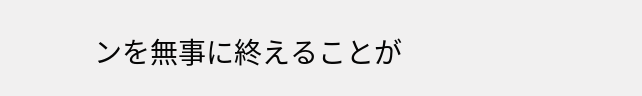ンを無事に終えることが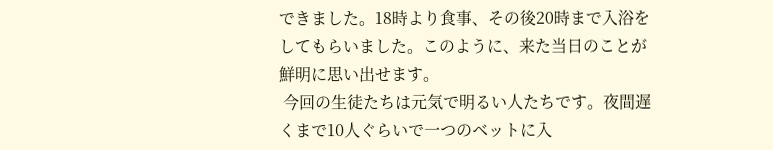できました。18時より食事、その後20時まで入浴をしてもらいました。このように、来た当日のことが鮮明に思い出せます。
 今回の生徒たちは元気で明るい人たちです。夜間遅くまで10人ぐらいで一つのベットに入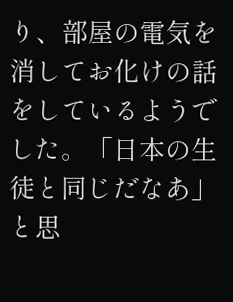り、部屋の電気を消してお化けの話をしているようでした。「日本の生徒と同じだなあ」と思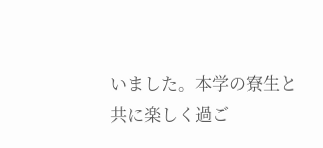いました。本学の寮生と共に楽しく過ご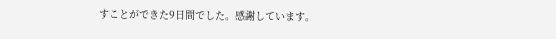すことができた9日間でした。感謝しています。